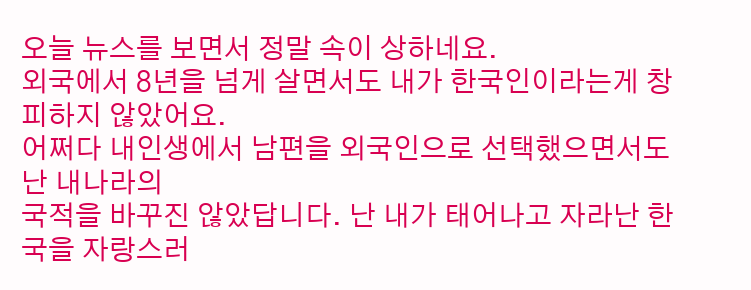오늘 뉴스를 보면서 정말 속이 상하네요.
외국에서 8년을 넘게 살면서도 내가 한국인이라는게 창피하지 않았어요.
어쩌다 내인생에서 남편을 외국인으로 선택했으면서도 난 내나라의
국적을 바꾸진 않았답니다. 난 내가 태어나고 자라난 한국을 자랑스러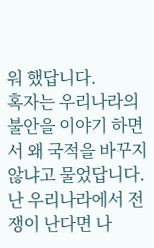워 했답니다.
혹자는 우리나라의 불안을 이야기 하면서 왜 국적을 바꾸지 않냐고 물었답니다.
난 우리나라에서 전쟁이 난다면 나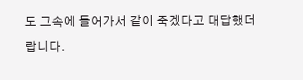도 그속에 들어가서 같이 죽겠다고 대답했더랍니다.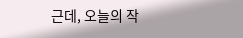근데, 오늘의 작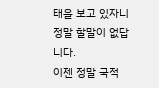태을 보고 있자니 정말 할말이 없답니다.
이젠 정말 국적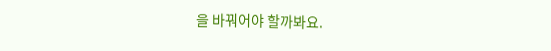을 바꿔어야 할까봐요.